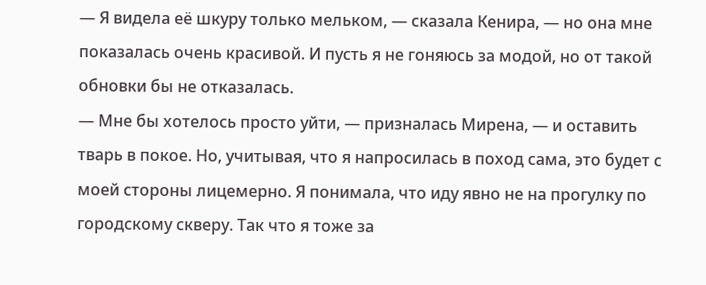— Я видела её шкуру только мельком, — сказала Кенира, — но она мне показалась очень красивой. И пусть я не гоняюсь за модой, но от такой обновки бы не отказалась.
— Мне бы хотелось просто уйти, — призналась Мирена, — и оставить тварь в покое. Но, учитывая, что я напросилась в поход сама, это будет с моей стороны лицемерно. Я понимала, что иду явно не на прогулку по городскому скверу. Так что я тоже за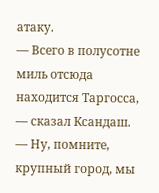атаку.
— Всего в полусотне миль отсюда находится Таргосса, — сказал Ксандаш. — Ну, помните, крупный город, мы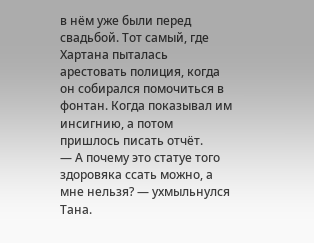в нём уже были перед свадьбой. Тот самый, где Хартана пыталась арестовать полиция, когда он собирался помочиться в фонтан. Когда показывал им инсигнию, а потом пришлось писать отчёт.
— А почему это статуе того здоровяка ссать можно, а мне нельзя? — ухмыльнулся Тана.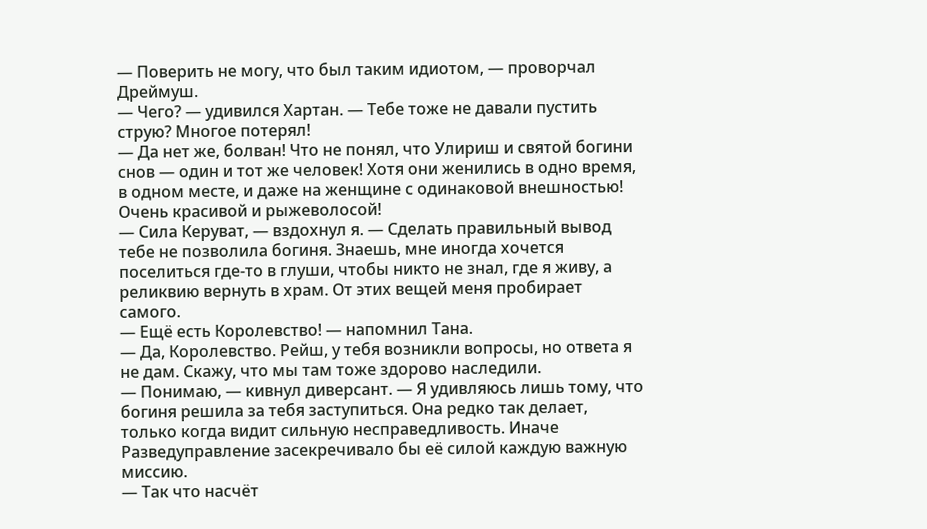— Поверить не могу, что был таким идиотом, — проворчал Дреймуш.
— Чего? — удивился Хартан. — Тебе тоже не давали пустить струю? Многое потерял!
— Да нет же, болван! Что не понял, что Улириш и святой богини снов — один и тот же человек! Хотя они женились в одно время, в одном месте, и даже на женщине с одинаковой внешностью! Очень красивой и рыжеволосой!
— Сила Керуват, — вздохнул я. — Сделать правильный вывод тебе не позволила богиня. Знаешь, мне иногда хочется поселиться где-то в глуши, чтобы никто не знал, где я живу, а реликвию вернуть в храм. От этих вещей меня пробирает самого.
— Ещё есть Королевство! — напомнил Тана.
— Да, Королевство. Рейш, у тебя возникли вопросы, но ответа я не дам. Скажу, что мы там тоже здорово наследили.
— Понимаю, — кивнул диверсант. — Я удивляюсь лишь тому, что богиня решила за тебя заступиться. Она редко так делает, только когда видит сильную несправедливость. Иначе Разведуправление засекречивало бы её силой каждую важную миссию.
— Так что насчёт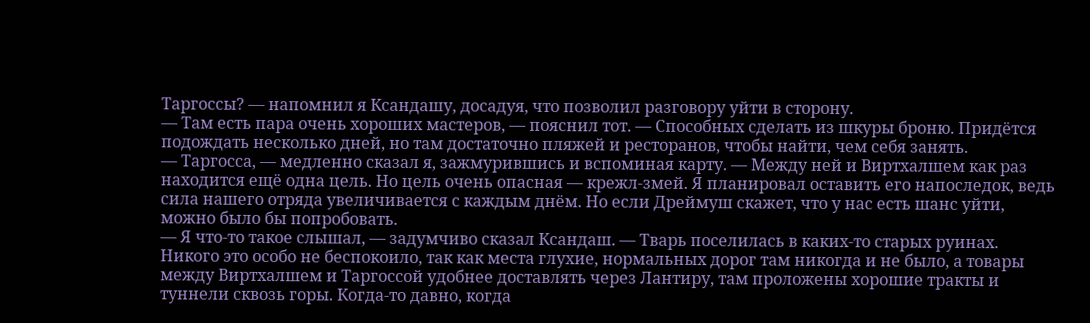Таргоссы? — напомнил я Ксандашу, досадуя, что позволил разговору уйти в сторону.
— Там есть пара очень хороших мастеров, — пояснил тот. — Способных сделать из шкуры броню. Придётся подождать несколько дней, но там достаточно пляжей и ресторанов, чтобы найти, чем себя занять.
— Таргосса, — медленно сказал я, зажмурившись и вспоминая карту. — Между ней и Виртхалшем как раз находится ещё одна цель. Но цель очень опасная — крежл-змей. Я планировал оставить его напоследок, ведь сила нашего отряда увеличивается с каждым днём. Но если Дреймуш скажет, что у нас есть шанс уйти, можно было бы попробовать.
— Я что-то такое слышал, — задумчиво сказал Ксандаш. — Тварь поселилась в каких-то старых руинах. Никого это особо не беспокоило, так как места глухие, нормальных дорог там никогда и не было, а товары между Виртхалшем и Таргоссой удобнее доставлять через Лантиру, там проложены хорошие тракты и туннели сквозь горы. Когда-то давно, когда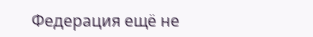Федерация ещё не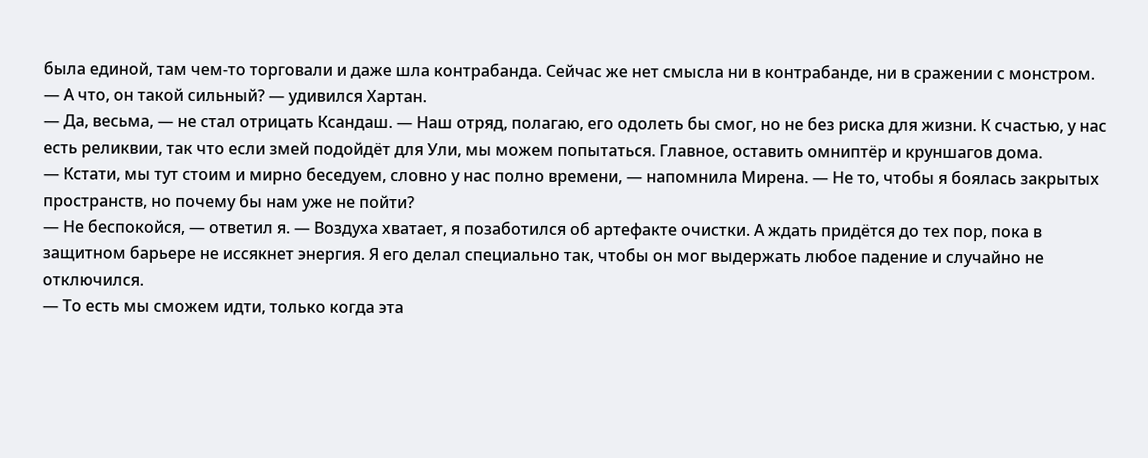была единой, там чем-то торговали и даже шла контрабанда. Сейчас же нет смысла ни в контрабанде, ни в сражении с монстром.
— А что, он такой сильный? — удивился Хартан.
— Да, весьма, — не стал отрицать Ксандаш. — Наш отряд, полагаю, его одолеть бы смог, но не без риска для жизни. К счастью, у нас есть реликвии, так что если змей подойдёт для Ули, мы можем попытаться. Главное, оставить омниптёр и круншагов дома.
— Кстати, мы тут стоим и мирно беседуем, словно у нас полно времени, — напомнила Мирена. — Не то, чтобы я боялась закрытых пространств, но почему бы нам уже не пойти?
— Не беспокойся, — ответил я. — Воздуха хватает, я позаботился об артефакте очистки. А ждать придётся до тех пор, пока в защитном барьере не иссякнет энергия. Я его делал специально так, чтобы он мог выдержать любое падение и случайно не отключился.
— То есть мы сможем идти, только когда эта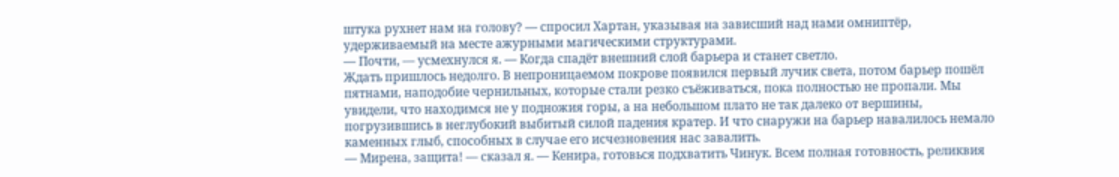штука рухнет нам на голову? — спросил Хартан, указывая на зависший над нами омниптёр, удерживаемый на месте ажурными магическими структурами.
— Почти, — усмехнулся я. — Когда спадёт внешний слой барьера и станет светло.
Ждать пришлось недолго. В непроницаемом покрове появился первый лучик света, потом барьер пошёл пятнами, наподобие чернильных, которые стали резко съёживаться, пока полностью не пропали. Мы увидели, что находимся не у подножия горы, а на небольшом плато не так далеко от вершины, погрузившись в неглубокий выбитый силой падения кратер. И что снаружи на барьер навалилось немало каменных глыб, способных в случае его исчезновения нас завалить.
— Мирена, защита! — сказал я. — Кенира, готовься подхватить Чинук. Всем полная готовность, реликвия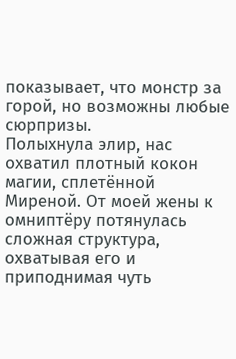показывает, что монстр за горой, но возможны любые сюрпризы.
Полыхнула элир, нас охватил плотный кокон магии, сплетённой Миреной. От моей жены к омниптёру потянулась сложная структура, охватывая его и приподнимая чуть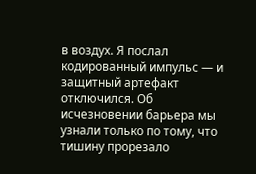в воздух. Я послал кодированный импульс — и защитный артефакт отключился. Об исчезновении барьера мы узнали только по тому, что тишину прорезало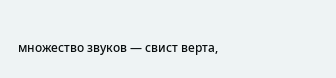множество звуков — свист верта,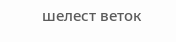шелест веток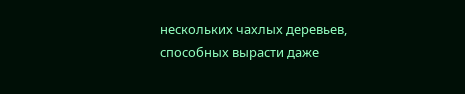нескольких чахлых деревьев, способных вырасти даже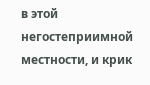в этой негостеприимной местности, и крик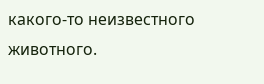какого-то неизвестного животного.